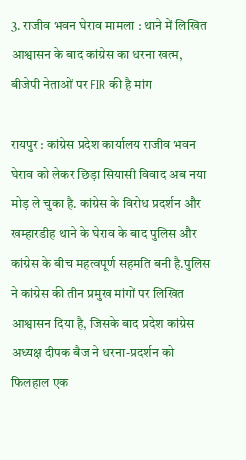3. राजीव भवन घेराव मामला : थाने में लिखित आश्वासन के बाद कांग्रेस का धरना खत्म, बीजेपी नेताओं पर FIR की है मांग

रायपुर : कांग्रेस प्रदेश कार्यालय राजीव भवन घेराव को लेकर छिड़ा सियासी विवाद अब नया मोड़ ले चुका है. कांग्रेस के विरोध प्रदर्शन और खम्हारडीह थाने के घेराव के बाद पुलिस और कांग्रेस के बीच महत्वपूर्ण सहमति बनी है.पुलिस ने कांग्रेस की तीन प्रमुख मांगों पर लिखित आश्वासन दिया है, जिसके बाद प्रदेश कांग्रेस अध्यक्ष दीपक बैज ने धरना-प्रदर्शन को फिलहाल एक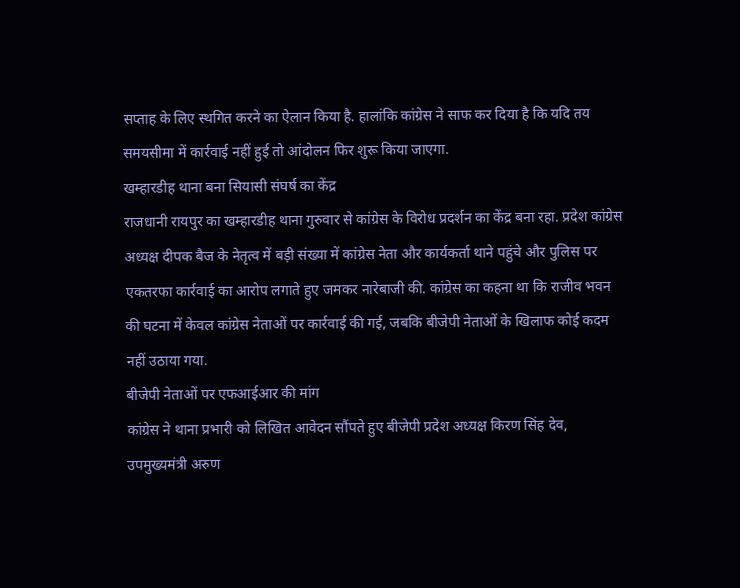सप्ताह के लिए स्थगित करने का ऐलान किया है. हालांकि कांग्रेस ने साफ कर दिया है कि यदि तय समयसीमा में कार्रवाई नहीं हुई तो आंदोलन फिर शुरू किया जाएगा.
खम्हारडीह थाना बना सियासी संघर्ष का केंद्र
राजधानी रायपुर का खम्हारडीह थाना गुरुवार से कांग्रेस के विरोध प्रदर्शन का केंद्र बना रहा. प्रदेश कांग्रेस अध्यक्ष दीपक बैज के नेतृत्व में बड़ी संख्या में कांग्रेस नेता और कार्यकर्ता थाने पहुंचे और पुलिस पर एकतरफा कार्रवाई का आरोप लगाते हुए जमकर नारेबाजी की. कांग्रेस का कहना था कि राजीव भवन की घटना में केवल कांग्रेस नेताओं पर कार्रवाई की गई, जबकि बीजेपी नेताओं के खिलाफ कोई कदम नहीं उठाया गया.
बीजेपी नेताओं पर एफआईआर की मांग
कांग्रेस ने थाना प्रभारी को लिखित आवेदन सौंपते हुए बीजेपी प्रदेश अध्यक्ष किरण सिंह देव, उपमुख्यमंत्री अरुण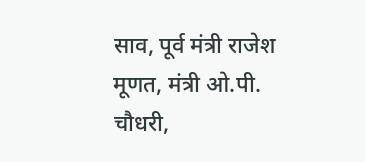साव, पूर्व मंत्री राजेश मूणत, मंत्री ओ.पी. चौधरी,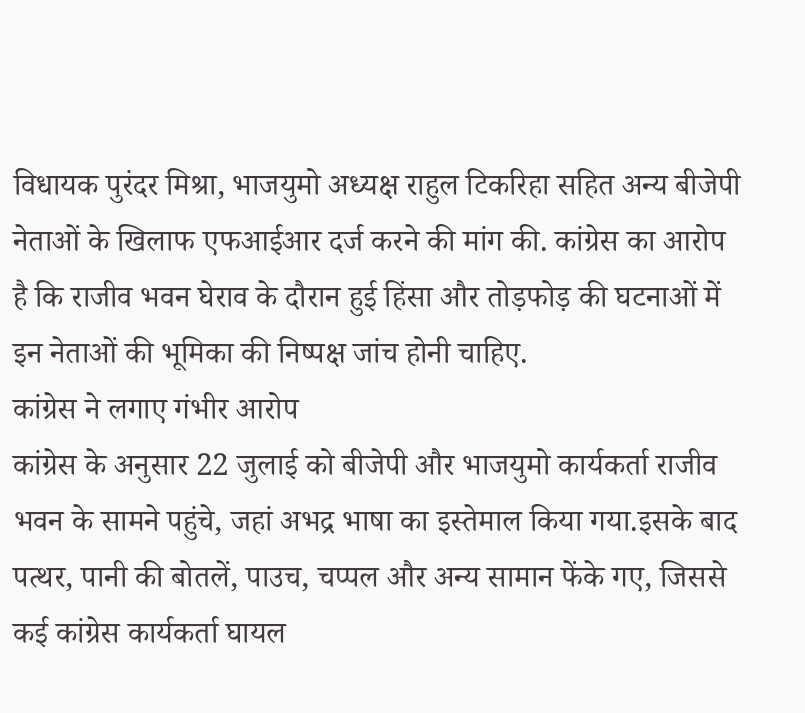विधायक पुरंदर मिश्रा, भाजयुमो अध्यक्ष राहुल टिकरिहा सहित अन्य बीजेपी नेताओं के खिलाफ एफआईआर दर्ज करने की मांग की. कांग्रेस का आरोप है कि राजीव भवन घेराव के दौरान हुई हिंसा और तोड़फोड़ की घटनाओं में इन नेताओं की भूमिका की निष्पक्ष जांच होनी चाहिए.
कांग्रेस ने लगाए गंभीर आरोप
कांग्रेस के अनुसार 22 जुलाई को बीजेपी और भाजयुमो कार्यकर्ता राजीव भवन के सामने पहुंचे, जहां अभद्र भाषा का इस्तेमाल किया गया.इसके बाद पत्थर, पानी की बोतलें, पाउच, चप्पल और अन्य सामान फेंके गए, जिससे कई कांग्रेस कार्यकर्ता घायल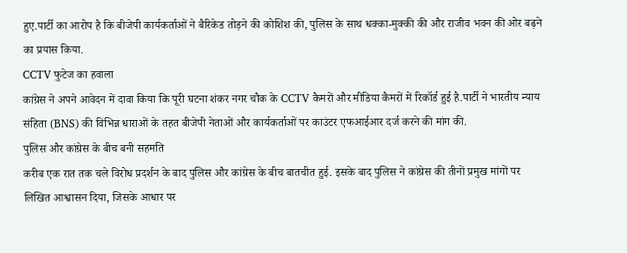हुए.पार्टी का आरोप है कि बीजेपी कार्यकर्ताओं ने बैरिकेड तोड़ने की कोशिश की, पुलिस के साथ धक्का-मुक्की की और राजीव भवन की ओर बढ़ने का प्रयास किया.
CCTV फुटेज का हवाला
कांग्रेस ने अपने आवेदन में दावा किया कि पूरी घटना शंकर नगर चौक के CCTV कैमरों और मीडिया कैमरों में रिकॉर्ड हुई है.पार्टी ने भारतीय न्याय संहिता (BNS) की विभिन्न धाराओं के तहत बीजेपी नेताओं और कार्यकर्ताओं पर काउंटर एफआईआर दर्ज करने की मांग की.
पुलिस और कांग्रेस के बीच बनी सहमति
करीब एक रात तक चले विरोध प्रदर्शन के बाद पुलिस और कांग्रेस के बीच बातचीत हुई. इसके बाद पुलिस ने कांग्रेस की तीनों प्रमुख मांगों पर लिखित आश्वासन दिया, जिसके आधार पर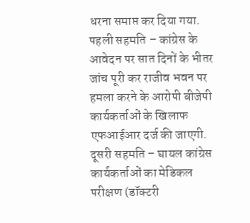धरना समाप्त कर दिया गया.
पहली सहमति – कांग्रेस के आवेदन पर सात दिनों के भीतर जांच पूरी कर राजीव भवन पर हमला करने के आरोपी बीजेपी कार्यकर्ताओं के खिलाफ एफआईआर दर्ज की जाएगी.
दूसरी सहमति – घायल कांग्रेस कार्यकर्ताओं का मेडिकल परीक्षण (डॉक्टरी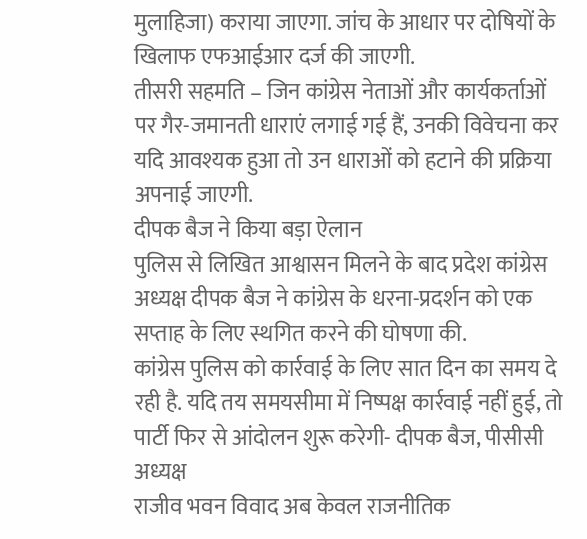मुलाहिजा) कराया जाएगा. जांच के आधार पर दोषियों के खिलाफ एफआईआर दर्ज की जाएगी.
तीसरी सहमति – जिन कांग्रेस नेताओं और कार्यकर्ताओं पर गैर-जमानती धाराएं लगाई गई हैं, उनकी विवेचना कर यदि आवश्यक हुआ तो उन धाराओं को हटाने की प्रक्रिया अपनाई जाएगी.
दीपक बैज ने किया बड़ा ऐलान
पुलिस से लिखित आश्वासन मिलने के बाद प्रदेश कांग्रेस अध्यक्ष दीपक बैज ने कांग्रेस के धरना-प्रदर्शन को एक सप्ताह के लिए स्थगित करने की घोषणा की.
कांग्रेस पुलिस को कार्रवाई के लिए सात दिन का समय दे रही है. यदि तय समयसीमा में निष्पक्ष कार्रवाई नहीं हुई, तो पार्टी फिर से आंदोलन शुरू करेगी- दीपक बैज, पीसीसी अध्यक्ष
राजीव भवन विवाद अब केवल राजनीतिक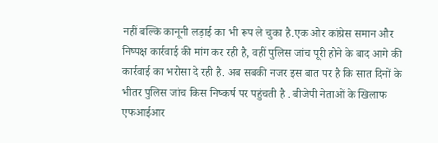नहीं बल्कि कानूनी लड़ाई का भी रूप ले चुका है.एक ओर कांग्रेस समान और निष्पक्ष कार्रवाई की मांग कर रही है, वहीं पुलिस जांच पूरी होने के बाद आगे की कार्रवाई का भरोसा दे रही है. अब सबकी नजर इस बात पर है कि सात दिनों के भीतर पुलिस जांच किस निष्कर्ष पर पहुंचती है . बीजेपी नेताओं के खिलाफ एफआईआर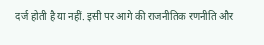दर्ज होती है या नहीं. इसी पर आगे की राजनीतिक रणनीति और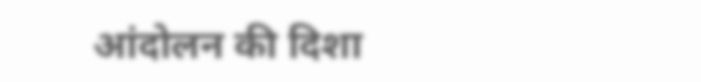आंदोलन की दिशा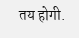तय होगी.